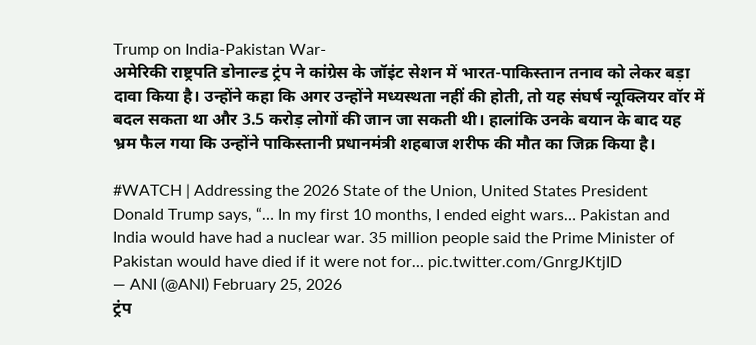Trump on India-Pakistan War-
अमेरिकी राष्ट्रपति डोनाल्ड ट्रंप ने कांग्रेस के जॉइंट सेशन में भारत-पाकिस्तान तनाव को लेकर बड़ा दावा किया है। उन्होंने कहा कि अगर उन्होंने मध्यस्थता नहीं की होती, तो यह संघर्ष न्यूक्लियर वॉर में बदल सकता था और 3.5 करोड़ लोगों की जान जा सकती थी। हालांकि उनके बयान के बाद यह भ्रम फैल गया कि उन्होंने पाकिस्तानी प्रधानमंत्री शहबाज शरीफ की मौत का जिक्र किया है।

#WATCH | Addressing the 2026 State of the Union, United States President Donald Trump says, “… In my first 10 months, I ended eight wars… Pakistan and India would have had a nuclear war. 35 million people said the Prime Minister of Pakistan would have died if it were not for… pic.twitter.com/GnrgJKtjID
— ANI (@ANI) February 25, 2026
ट्रंप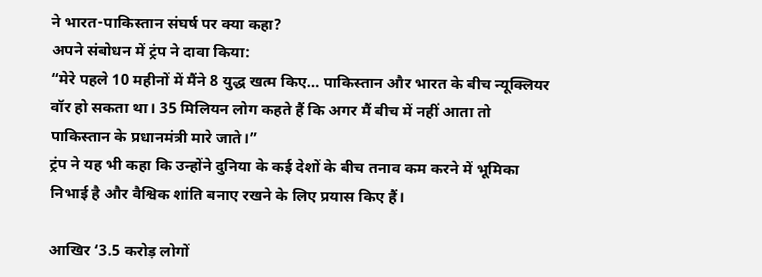ने भारत-पाकिस्तान संघर्ष पर क्या कहा?
अपने संबोधन में ट्रंप ने दावा किया:
“मेरे पहले 10 महीनों में मैंने 8 युद्ध खत्म किए… पाकिस्तान और भारत के बीच न्यूक्लियर वॉर हो सकता था। 35 मिलियन लोग कहते हैं कि अगर मैं बीच में नहीं आता तो पाकिस्तान के प्रधानमंत्री मारे जाते।”
ट्रंप ने यह भी कहा कि उन्होंने दुनिया के कई देशों के बीच तनाव कम करने में भूमिका निभाई है और वैश्विक शांति बनाए रखने के लिए प्रयास किए हैं।

आखिर ‘3.5 करोड़ लोगों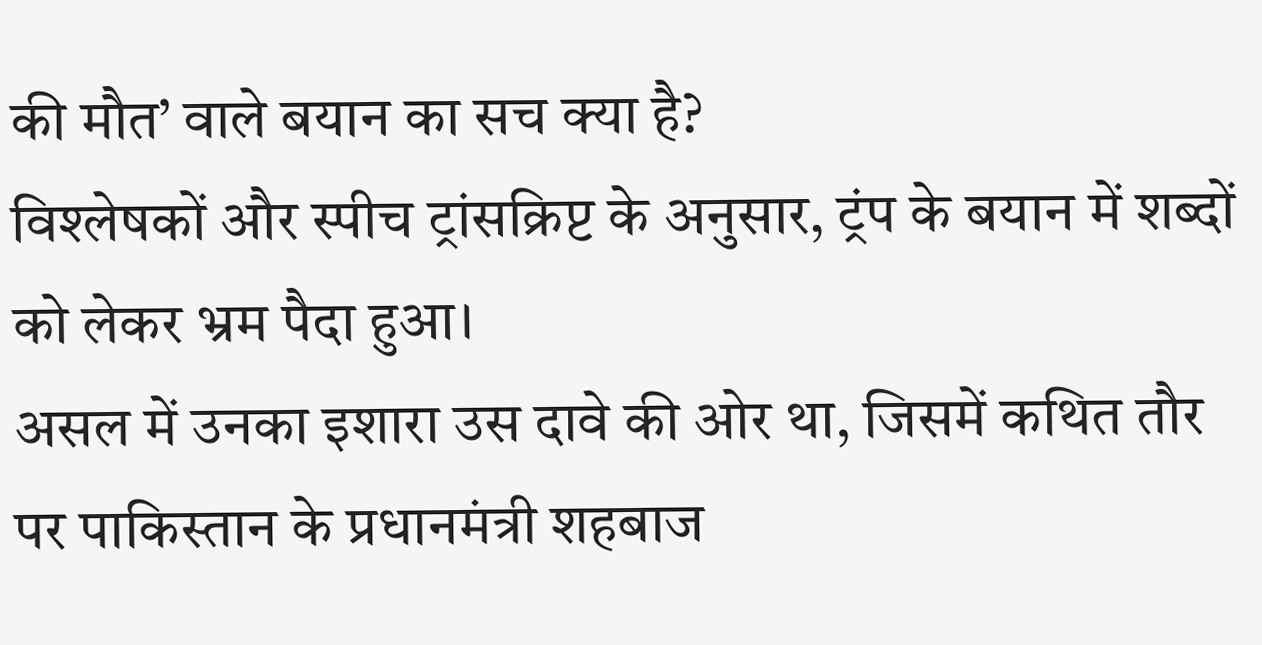की मौत’ वाले बयान का सच क्या है?
विश्लेषकों और स्पीच ट्रांसक्रिप्ट के अनुसार, ट्रंप के बयान में शब्दों को लेकर भ्रम पैदा हुआ।
असल में उनका इशारा उस दावे की ओर था, जिसमें कथित तौर पर पाकिस्तान के प्रधानमंत्री शहबाज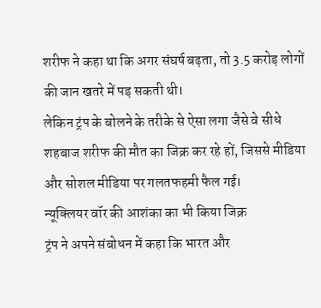शरीफ ने कहा था कि अगर संघर्ष बढ़ता, तो 3.5 करोड़ लोगों की जान खतरे में पड़ सकती थी।
लेकिन ट्रंप के बोलने के तरीके से ऐसा लगा जैसे वे सीधे शहबाज शरीफ की मौत का जिक्र कर रहे हों, जिससे मीडिया और सोशल मीडिया पर गलतफहमी फैल गई।
न्यूक्लियर वॉर की आशंका का भी किया जिक्र
ट्रंप ने अपने संबोधन में कहा कि भारत और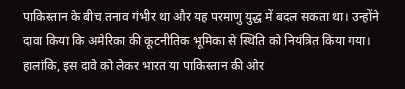पाकिस्तान के बीच तनाव गंभीर था और यह परमाणु युद्ध में बदल सकता था। उन्होंने दावा किया कि अमेरिका की कूटनीतिक भूमिका से स्थिति को नियंत्रित किया गया।
हालांकि, इस दावे को लेकर भारत या पाकिस्तान की ओर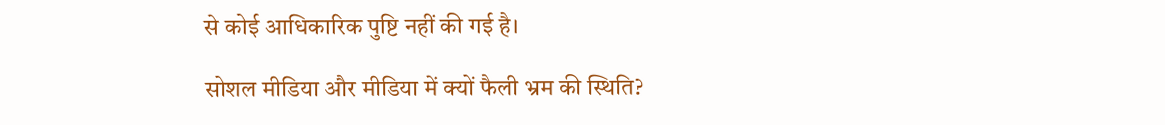से कोई आधिकारिक पुष्टि नहीं की गई है।

सोशल मीडिया और मीडिया में क्यों फैली भ्रम की स्थिति?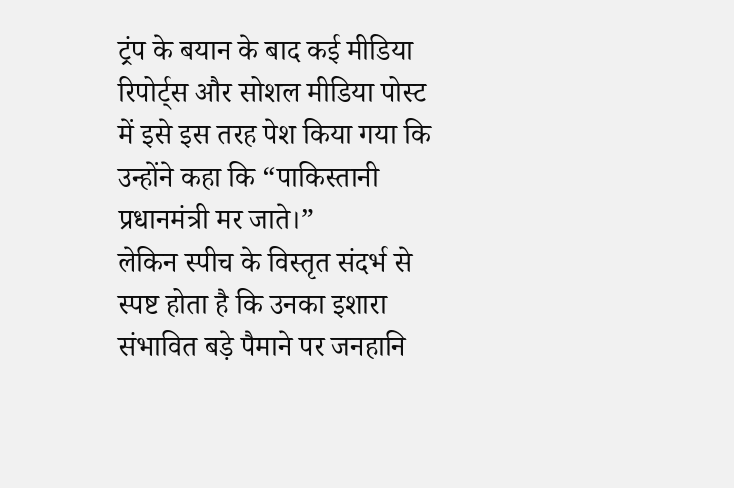ट्रंप के बयान के बाद कई मीडिया रिपोर्ट्स और सोशल मीडिया पोस्ट में इसे इस तरह पेश किया गया कि उन्होंने कहा कि “पाकिस्तानी प्रधानमंत्री मर जाते।”
लेकिन स्पीच के विस्तृत संदर्भ से स्पष्ट होता है कि उनका इशारा संभावित बड़े पैमाने पर जनहानि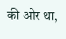की ओर था,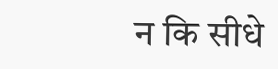न कि सीधे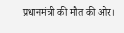प्रधानमंत्री की मौत की ओर।